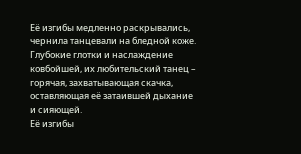Её изгибы медленно раскрывались, чернила танцевали на бледной коже. Глубокие глотки и наслаждение ковбойшей, их любительский танец – горячая, захватывающая скачка, оставляющая её затаившей дыхание и сияющей.
Её изгибы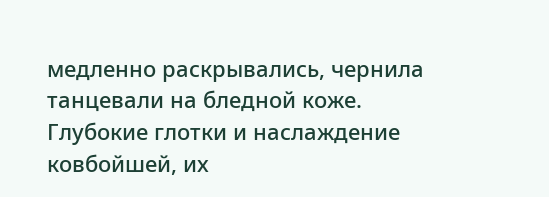медленно раскрывались, чернила танцевали на бледной коже. Глубокие глотки и наслаждение ковбойшей, их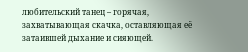любительский танец – горячая, захватывающая скачка, оставляющая её затаившей дыхание и сияющей.